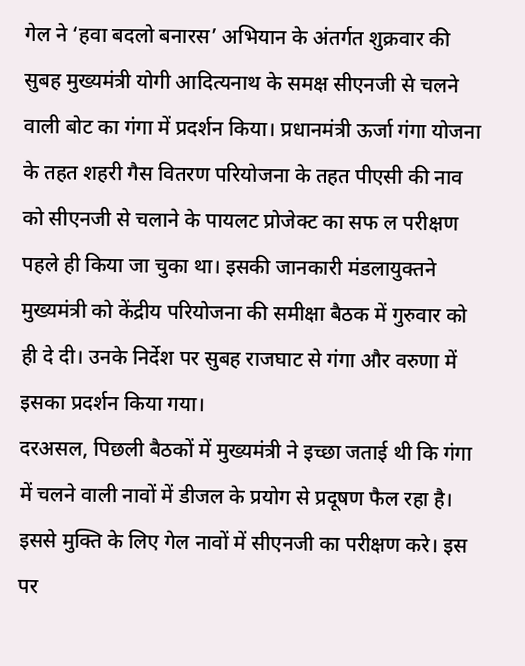गेल ने ‘हवा बदलो बनारस’ अभियान के अंतर्गत शुक्रवार की सुबह मुख्यमंत्री योगी आदित्यनाथ के समक्ष सीएनजी से चलने वाली बोट का गंगा में प्रदर्शन किया। प्रधानमंत्री ऊर्जा गंगा योजना के तहत शहरी गैस वितरण परियोजना के तहत पीएसी की नाव को सीएनजी से चलाने के पायलट प्रोजेक्ट का सफ ल परीक्षण पहले ही किया जा चुका था। इसकी जानकारी मंडलायुक्तने मुख्यमंत्री को केंद्रीय परियोजना की समीक्षा बैठक में गुरुवार को ही दे दी। उनके निर्देश पर सुबह राजघाट से गंगा और वरुणा में इसका प्रदर्शन किया गया।
दरअसल, पिछली बैठकों में मुख्यमंत्री ने इच्छा जताई थी कि गंगा में चलने वाली नावों में डीजल के प्रयोग से प्रदूषण फैल रहा है। इससे मुक्ति के लिए गेल नावों में सीएनजी का परीक्षण करे। इस पर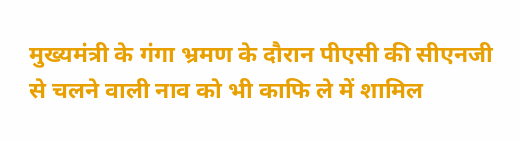मुख्यमंत्री के गंगा भ्रमण के दौरान पीएसी की सीएनजी से चलने वाली नाव को भी काफि ले में शामिल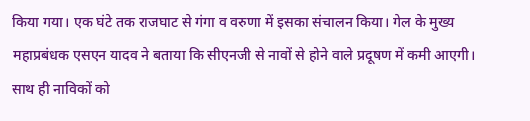किया गया। एक घंटे तक राजघाट से गंगा व वरुणा में इसका संचालन किया। गेल के मुख्य महाप्रबंधक एसएन यादव ने बताया कि सीएनजी से नावों से होने वाले प्रदूषण में कमी आएगी। साथ ही नाविकों को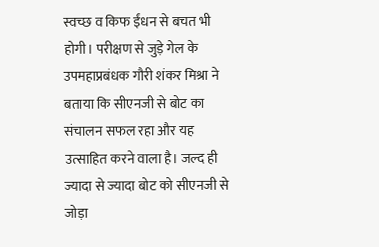स्वच्छ व किफ ईंधन से बचत भी होगी। परीक्षण से जुड़े गेल के उपमहाप्रबंधक गौरी शंकर मिश्रा ने बताया कि सीएनजी से बोट का संचालन सफल रहा और यह उत्साहित करने वाला है। जल्द ही ज्यादा से ज्यादा बोट को सीएनजी से जोड़ा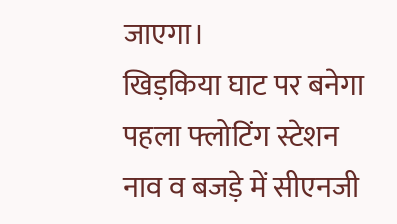जाएगा।
खिड़किया घाट पर बनेगा पहला फ्लोटिंग स्टेशन
नाव व बजड़े में सीएनजी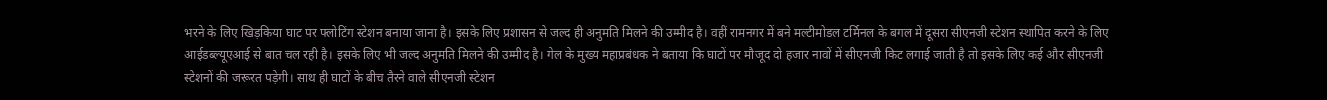भरने के लिए खिड़किया घाट पर फ्लोटिंग स्टेशन बनाया जाना है। इसके लिए प्रशासन से जल्द ही अनुमति मिलने की उम्मीद है। वहीं रामनगर में बने मल्टीमोडल टर्मिनल के बगल में दूसरा सीएनजी स्टेशन स्थापित करने के लिए आईडब्ल्यूएआई से बात चल रही है। इसके लिए भी जल्द अनुमति मिलने की उम्मीद है। गेल के मुख्य महाप्रबंधक ने बताया कि घाटों पर मौजूद दो हजार नावों में सीएनजी किट लगाई जाती है तो इसके लिए कई और सीएनजी स्टेशनों की जरूरत पड़ेगी। साथ ही घाटों के बीच तैरने वाले सीएनजी स्टेशन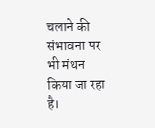चलाने की संभावना पर भी मंथन किया जा रहा है।